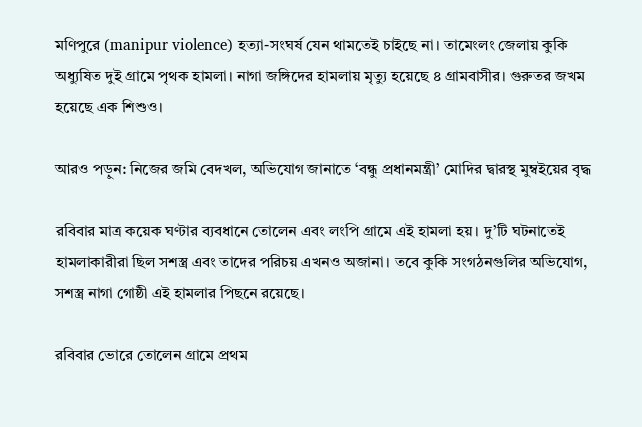মণিপুরে (manipur violence) হত্যা-সংঘর্ষ যেন থামতেই চাইছে না। তামেংলং জেলায় কুকি অধ্যুষিত দুই গ্রামে পৃথক হামলা। নাগা জঙ্গিদের হামলায় মৃত্যু হয়েছে ৪ গ্রামবাসীর। গুরুতর জখম হয়েছে এক শিশুও।

আরও পড়ুন: নিজের জমি বেদখল, অভিযোগ জানাতে ‘বন্ধু প্রধানমন্ত্রী’ মোদির দ্বারস্থ মুম্বইয়ের বৃদ্ধ

রবিবার মাত্র কয়েক ঘণ্টার ব্যবধানে তোলেন এবং লংপি গ্রামে এই হামলা হয়। দু’টি ঘটনাতেই হামলাকারীরা ছিল সশস্ত্র এবং তাদের পরিচয় এখনও অজানা। তবে কুকি সংগঠনগুলির অভিযোগ, সশস্ত্র নাগা গোষ্ঠী এই হামলার পিছনে রয়েছে।

রবিবার ভোরে তোলেন গ্রামে প্রথম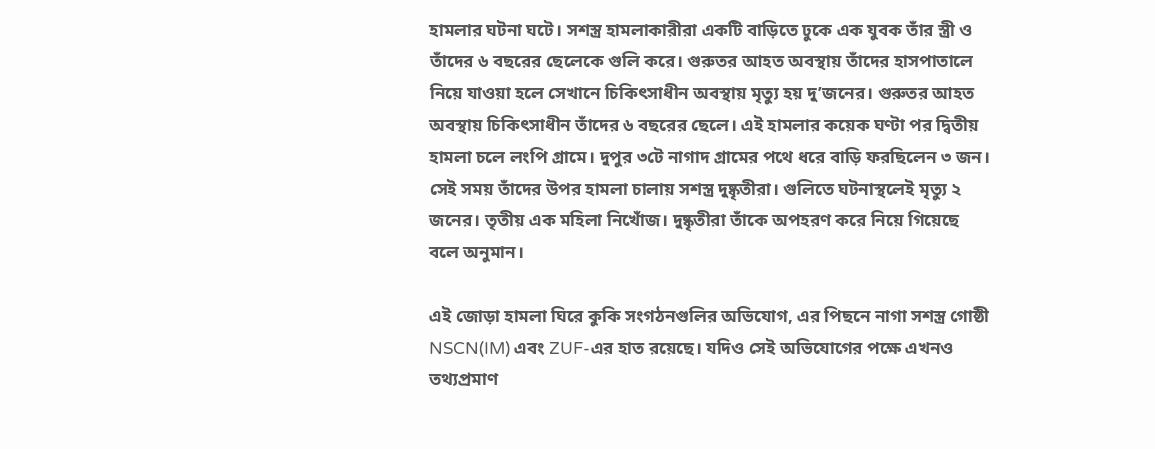হামলার ঘটনা ঘটে। সশস্ত্র হামলাকারীরা একটি বাড়িতে ঢুকে এক যুবক তাঁর স্ত্রী ও তাঁদের ৬ বছরের ছেলেকে গুলি করে। গুরুতর আহত অবস্থায় তাঁদের হাসপাতালে নিয়ে যাওয়া হলে সেখানে চিকিৎসাধীন অবস্থায় মৃত্যু হয় দু’জনের। গুরুতর আহত অবস্থায় চিকিৎসাধীন তাঁদের ৬ বছরের ছেলে। এই হামলার কয়েক ঘণ্টা পর দ্বিতীয় হামলা চলে লংপি গ্রামে। দুপুর ৩টে নাগাদ গ্রামের পথে ধরে বাড়ি ফরছিলেন ৩ জন। সেই সময় তাঁদের উপর হামলা চালায় সশস্ত্র দুষ্কৃতীরা। গুলিতে ঘটনাস্থলেই মৃত্যু ২ জনের। তৃতীয় এক মহিলা নিখোঁজ। দুষ্কৃতীরা তাঁকে অপহরণ করে নিয়ে গিয়েছে বলে অনুমান।

এই জোড়া হামলা ঘিরে কুকি সংগঠনগুলির অভিযোগ, এর পিছনে নাগা সশস্ত্র গোষ্ঠী NSCN(IM) এবং ZUF-এর হাত রয়েছে। যদিও সেই অভিযোগের পক্ষে এখনও তথ্যপ্রমাণ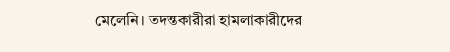মেলেনি। তদন্তকারীরা হামলাকারীদের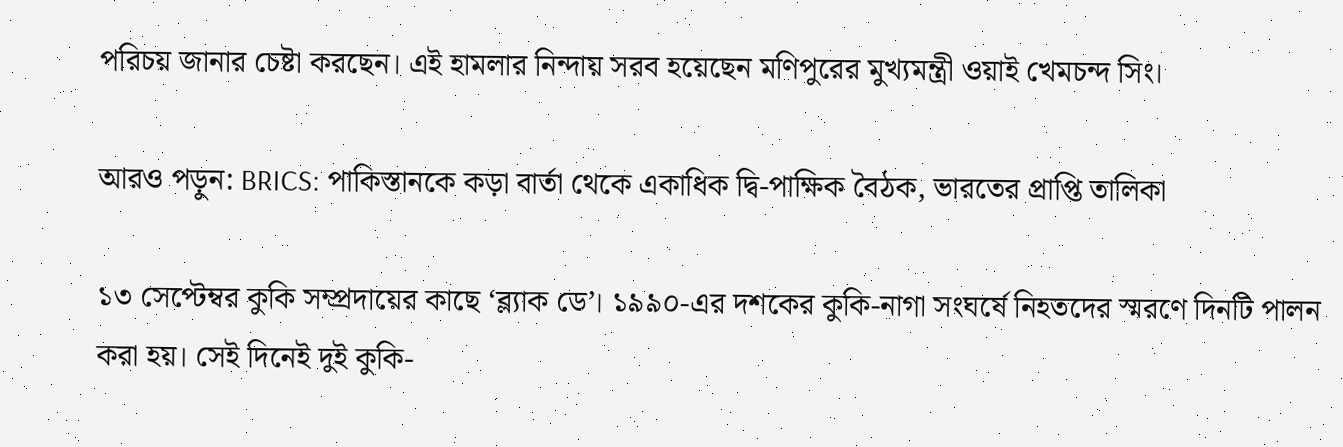পরিচয় জানার চেষ্টা করছেন। এই হামলার নিন্দায় সরব হয়েছেন মণিপুরের মুখ্যমন্ত্রী ওয়াই খেমচন্দ সিং।

আরও পড়ুন: BRICS: পাকিস্তানকে কড়া বার্তা থেকে একাধিক দ্বি-পাক্ষিক বৈঠক, ভারতের প্রাপ্তি তালিকা

১৩ সেপ্টেম্বর কুকি সম্প্রদায়ের কাছে ‘ব্ল্যাক ডে’। ১৯৯০-এর দশকের কুকি-নাগা সংঘর্ষে নিহতদের স্মরণে দিনটি পালন করা হয়। সেই দিনেই দুই কুকি-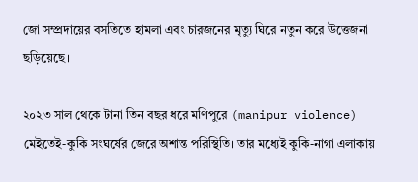জো সম্প্রদায়ের বসতিতে হামলা এবং চারজনের মৃত্যু ঘিরে নতুন করে উত্তেজনা ছড়িয়েছে।

২০২৩ সাল থেকে টানা তিন বছর ধরে মণিপুরে (manipur violence) মেইতেই-কুকি সংঘর্ষের জেরে অশান্ত পরিস্থিতি। তার মধ্যেই কুকি-নাগা এলাকায়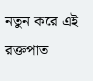নতুন করে এই রক্তপাত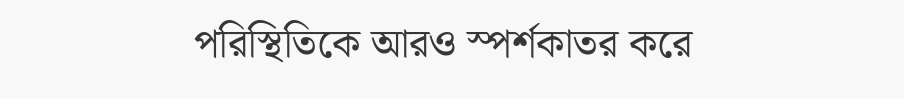পরিস্থিতিকে আরও স্পর্শকাতর করে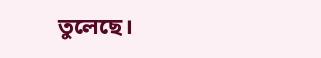তুলেছে।